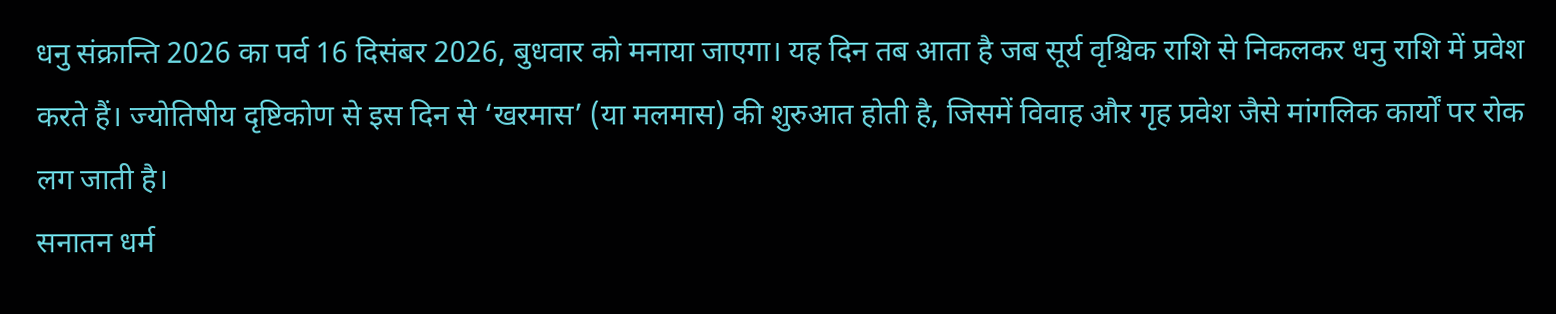धनु संक्रान्ति 2026 का पर्व 16 दिसंबर 2026, बुधवार को मनाया जाएगा। यह दिन तब आता है जब सूर्य वृश्चिक राशि से निकलकर धनु राशि में प्रवेश करते हैं। ज्योतिषीय दृष्टिकोण से इस दिन से ‘खरमास’ (या मलमास) की शुरुआत होती है, जिसमें विवाह और गृह प्रवेश जैसे मांगलिक कार्यों पर रोक लग जाती है।
सनातन धर्म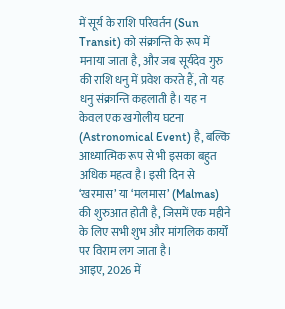में सूर्य के राशि परिवर्तन (Sun Transit) को संक्रान्ति के रूप में मनाया जाता है, और जब सूर्यदेव गुरु की राशि धनु में प्रवेश करते हैं, तो यह धनु संक्रान्ति कहलाती है। यह न केवल एक खगोलीय घटना (Astronomical Event) है, बल्कि आध्यात्मिक रूप से भी इसका बहुत अधिक महत्व है। इसी दिन से ‘खरमास’ या ‘मलमास’ (Malmas) की शुरुआत होती है, जिसमें एक महीने के लिए सभी शुभ और मांगलिक कार्यों पर विराम लग जाता है।
आइए, 2026 में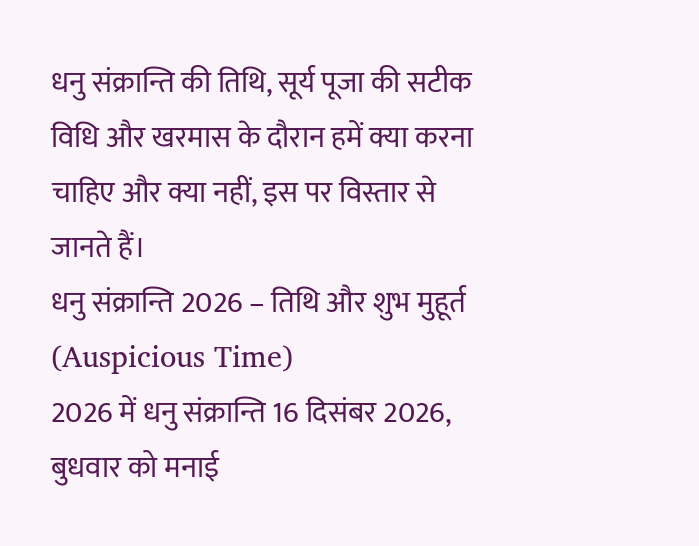धनु संक्रान्ति की तिथि, सूर्य पूजा की सटीक विधि और खरमास के दौरान हमें क्या करना चाहिए और क्या नहीं, इस पर विस्तार से जानते हैं।
धनु संक्रान्ति 2026 – तिथि और शुभ मुहूर्त (Auspicious Time)
2026 में धनु संक्रान्ति 16 दिसंबर 2026, बुधवार को मनाई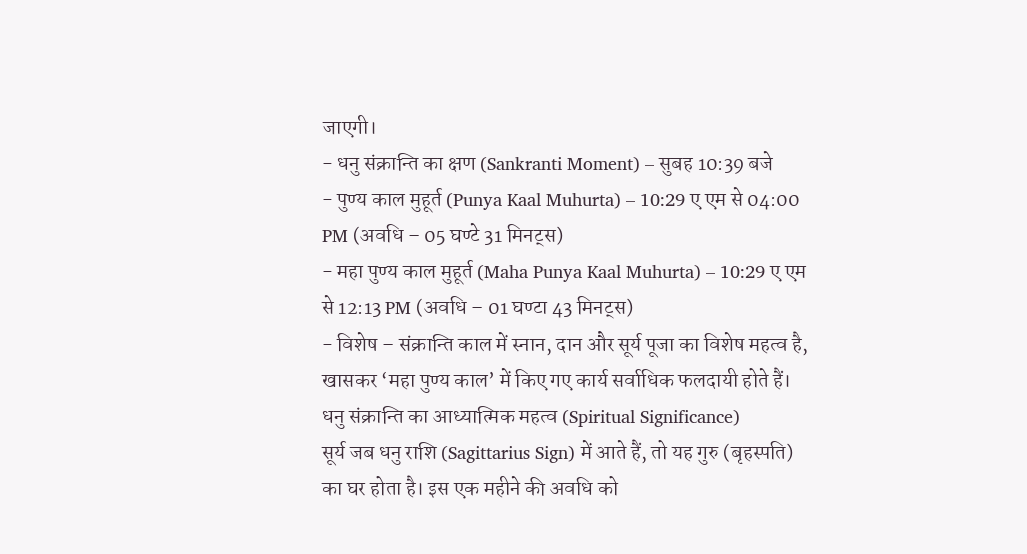जाएगी।
- धनु संक्रान्ति का क्षण (Sankranti Moment) – सुबह 10:39 बजे
- पुण्य काल मुहूर्त (Punya Kaal Muhurta) – 10:29 ए एम से 04:00 PM (अवधि – 05 घण्टे 31 मिनट्स)
- महा पुण्य काल मुहूर्त (Maha Punya Kaal Muhurta) – 10:29 ए एम से 12:13 PM (अवधि – 01 घण्टा 43 मिनट्स)
- विशेष – संक्रान्ति काल में स्नान, दान और सूर्य पूजा का विशेष महत्व है, खासकर ‘महा पुण्य काल’ में किए गए कार्य सर्वाधिक फलदायी होते हैं।
धनु संक्रान्ति का आध्यात्मिक महत्व (Spiritual Significance)
सूर्य जब धनु राशि (Sagittarius Sign) में आते हैं, तो यह गुरु (बृहस्पति) का घर होता है। इस एक महीने की अवधि को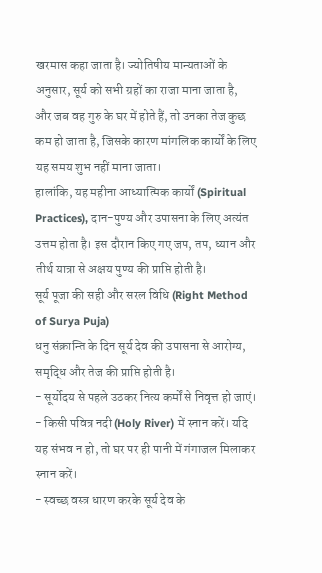खरमास कहा जाता है। ज्योतिषीय मान्यताओं के अनुसार, सूर्य को सभी ग्रहों का राजा माना जाता है, और जब वह गुरु के घर में होते हैं, तो उनका तेज कुछ कम हो जाता है, जिसके कारण मांगलिक कार्यों के लिए यह समय शुभ नहीं माना जाता।
हालांकि, यह महीना आध्यात्मिक कार्यों (Spiritual Practices), दान-पुण्य और उपासना के लिए अत्यंत उत्तम होता है। इस दौरान किए गए जप, तप, ध्यान और तीर्थ यात्रा से अक्षय पुण्य की प्राप्ति होती है।
सूर्य पूजा की सही और सरल विधि (Right Method of Surya Puja)
धनु संक्रान्ति के दिन सूर्य देव की उपासना से आरोग्य, समृद्धि और तेज की प्राप्ति होती है।
- सूर्योदय से पहले उठकर नित्य कर्मों से निवृत्त हो जाएं।
- किसी पवित्र नदी (Holy River) में स्नान करें। यदि यह संभव न हो, तो घर पर ही पानी में गंगाजल मिलाकर स्नान करें।
- स्वच्छ वस्त्र धारण करके सूर्य देव के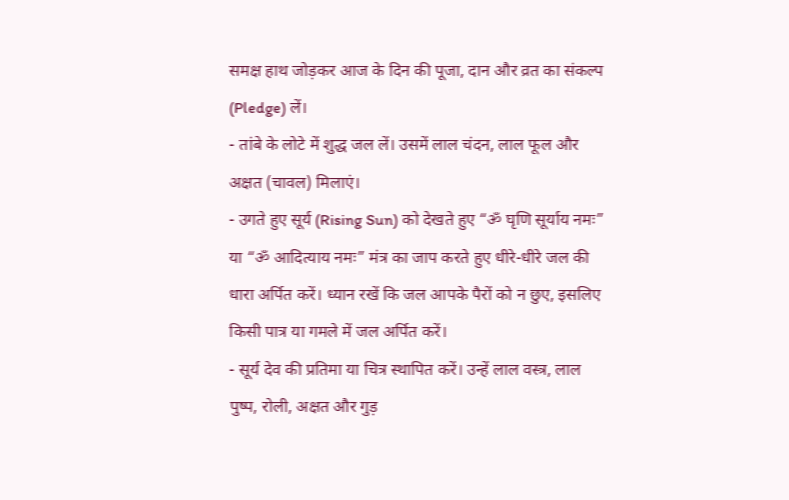समक्ष हाथ जोड़कर आज के दिन की पूजा, दान और व्रत का संकल्प (Pledge) लें।
- तांबे के लोटे में शुद्ध जल लें। उसमें लाल चंदन, लाल फूल और अक्षत (चावल) मिलाएं।
- उगते हुए सूर्य (Rising Sun) को देखते हुए “ॐ घृणि सूर्याय नमः” या “ॐ आदित्याय नमः” मंत्र का जाप करते हुए धीरे-धीरे जल की धारा अर्पित करें। ध्यान रखें कि जल आपके पैरों को न छुए, इसलिए किसी पात्र या गमले में जल अर्पित करें।
- सूर्य देव की प्रतिमा या चित्र स्थापित करें। उन्हें लाल वस्त्र, लाल पुष्प, रोली, अक्षत और गुड़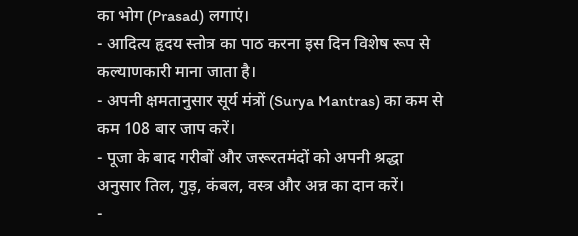का भोग (Prasad) लगाएं।
- आदित्य हृदय स्तोत्र का पाठ करना इस दिन विशेष रूप से कल्याणकारी माना जाता है।
- अपनी क्षमतानुसार सूर्य मंत्रों (Surya Mantras) का कम से कम 108 बार जाप करें।
- पूजा के बाद गरीबों और जरूरतमंदों को अपनी श्रद्धा अनुसार तिल, गुड़, कंबल, वस्त्र और अन्न का दान करें।
-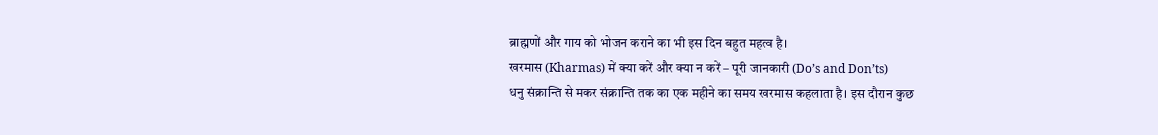ब्राह्मणों और गाय को भोजन कराने का भी इस दिन बहुत महत्व है।
खरमास (Kharmas) में क्या करें और क्या न करें – पूरी जानकारी (Do’s and Don’ts)
धनु संक्रान्ति से मकर संक्रान्ति तक का एक महीने का समय खरमास कहलाता है। इस दौरान कुछ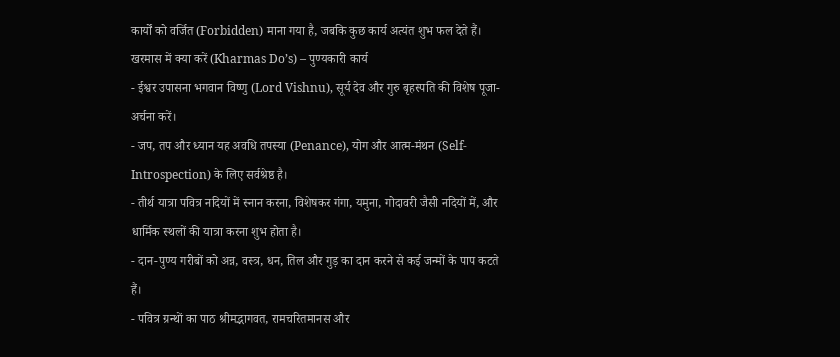कार्यों को वर्जित (Forbidden) माना गया है, जबकि कुछ कार्य अत्यंत शुभ फल देते हैं।
खरमास में क्या करें (Kharmas Do’s) – पुण्यकारी कार्य
- ईश्वर उपासना भगवान विष्णु (Lord Vishnu), सूर्य देव और गुरु बृहस्पति की विशेष पूजा-अर्चना करें।
- जप, तप और ध्यान यह अवधि तपस्या (Penance), योग और आत्म-मंथन (Self-Introspection) के लिए सर्वश्रेष्ठ है।
- तीर्थ यात्रा पवित्र नदियों में स्नान करना, विशेषकर गंगा, यमुना, गोदावरी जैसी नदियों में, और धार्मिक स्थलों की यात्रा करना शुभ होता है।
- दान-पुण्य गरीबों को अन्न, वस्त्र, धन, तिल और गुड़ का दान करने से कई जन्मों के पाप कटते हैं।
- पवित्र ग्रन्थों का पाठ श्रीमद्भागवत, रामचरितमानस और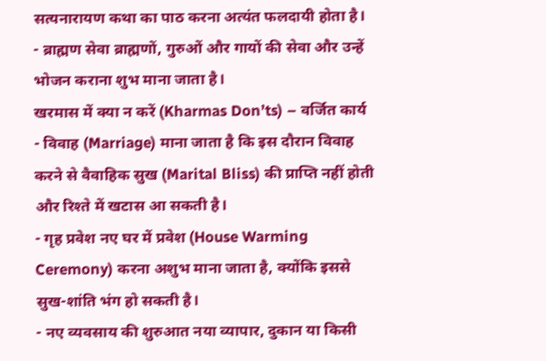सत्यनारायण कथा का पाठ करना अत्यंत फलदायी होता है।
- ब्राह्मण सेवा ब्राह्मणों, गुरुओं और गायों की सेवा और उन्हें भोजन कराना शुभ माना जाता है।
खरमास में क्या न करें (Kharmas Don’ts) – वर्जित कार्य
- विवाह (Marriage) माना जाता है कि इस दौरान विवाह करने से वैवाहिक सुख (Marital Bliss) की प्राप्ति नहीं होती और रिश्ते में खटास आ सकती है।
- गृह प्रवेश नए घर में प्रवेश (House Warming Ceremony) करना अशुभ माना जाता है, क्योंकि इससे सुख-शांति भंग हो सकती है।
- नए व्यवसाय की शुरुआत नया व्यापार, दुकान या किसी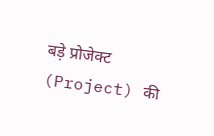बड़े प्रोजेक्ट (Project) की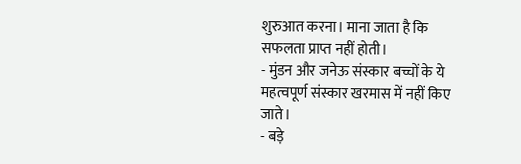शुरुआत करना। माना जाता है कि सफलता प्राप्त नहीं होती।
- मुंडन और जनेऊ संस्कार बच्चों के ये महत्वपूर्ण संस्कार खरमास में नहीं किए जाते।
- बड़े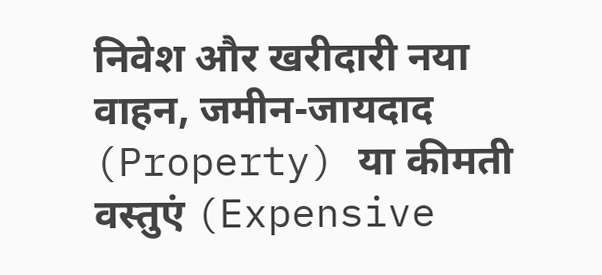निवेश और खरीदारी नया वाहन, जमीन-जायदाद (Property) या कीमती वस्तुएं (Expensive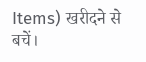Items) खरीदने से बचें।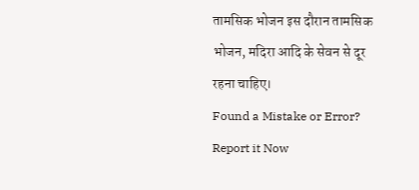तामसिक भोजन इस दौरान तामसिक भोजन, मदिरा आदि के सेवन से दूर रहना चाहिए।
Found a Mistake or Error? Report it Now